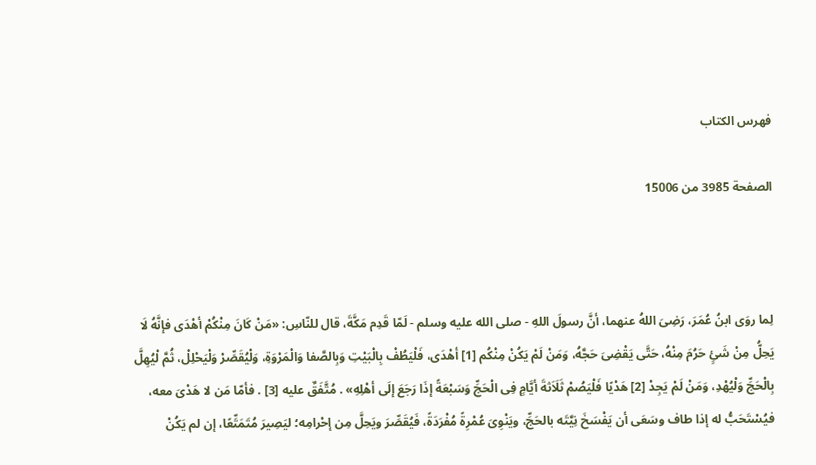فهرس الكتاب

الصفحة 3985 من 15006



لِما روَى ابنُ عُمَرَ، رَضِىَ اللهُ عنهما، أنَّ رسولَ اللهِ - صلى الله عليه وسلم - لَمّا قَدِم مَكَّةَ، قال للنّاسِ: «مَنْ كَانَ مِنْكُمْ أهْدَى فإنَّهُ لَا يَحِلُّ مِنْ شَئٍ حَرُمَ مِنْهُ، حَتَّى يَقْضِىَ حَجَّهُ، وَمَنْ لَمْ يَكُنْ مِنْكُم [1] أهْدَى، فَلْيَطُفْ بِالْبَيْتِ وَبِالصَّفا وَالْمَرْوَةِ، وَلْيُقَصِّرْ وَلْيَحْلِلْ، ثُمَّ لْيُهِلَّ بِالْحَجِّ وَلْيُهْدِ، وَمَنْ لَمْ يَجِدْ [2] هَدْيًا فَلْيَصُمْ ثَلَاَثةَ أيَّامٍ فِى الْحَجِّ وَسَبْعَةً إذَا رَجَعَ إلَى أهْلِهِ» . مُتَّفَقٌ عليه [3] . فأمّا مَن لا هَدْىَ معه، فيُسْتَحَبُّ له إذا طاف وسَعَى أن يَفْسَخَ نِيَّتَه بالحَجِّ، ويَنْوِىَ عُمْرِةً مُفْرَدَةً، فَيُقَصِّرَ ويَحِلَّ مِن إحْرامِه؛ ليَصِيرَ مُتَمَتِّعًا، إن لم يَكُنْ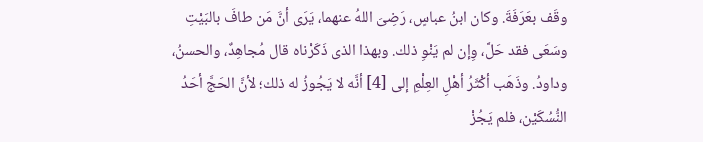وقَف بعَرَفَةَ. وكان ابنُ عباسٍ، رَضِىَ اللهُ عنهما، يَرَى أنَّ مَن طافَ بالبَيْتِ وسَعَى فقد حَلَّ، وِإن لم يَنْوِ ذلك. وبهذا الذى ذَكَرْناه قال مُجاهِدٌ، والحسنُ، وداودُ. وذَهَب أكْثَرُ أهْلِ العِلْمِ إلى [4] أنَّه لا يَجُوزُ له ذلك؛ لأنَّ الحَجَّ أحَدُ النُّسُكَيْن، فلم يَجُزْ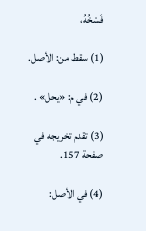فَسْخُهُ،

(1) سقط من: الأصل.

(2) في م: «يحل» .

(3) تقدم تخريجه في صفحة 157.

(4) في الأصل: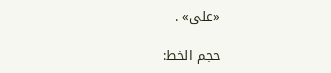«على» .

حجم الخط: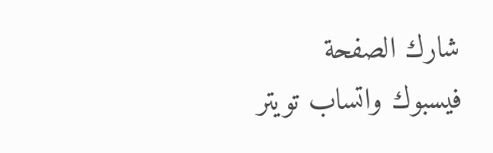شارك الصفحة
فيسبوك واتساب تويتر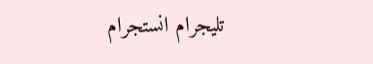تليجرام انستجرام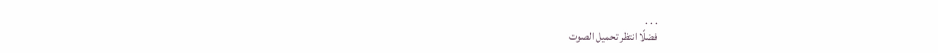. . .
فضلًا انتظر تحميل الصوت